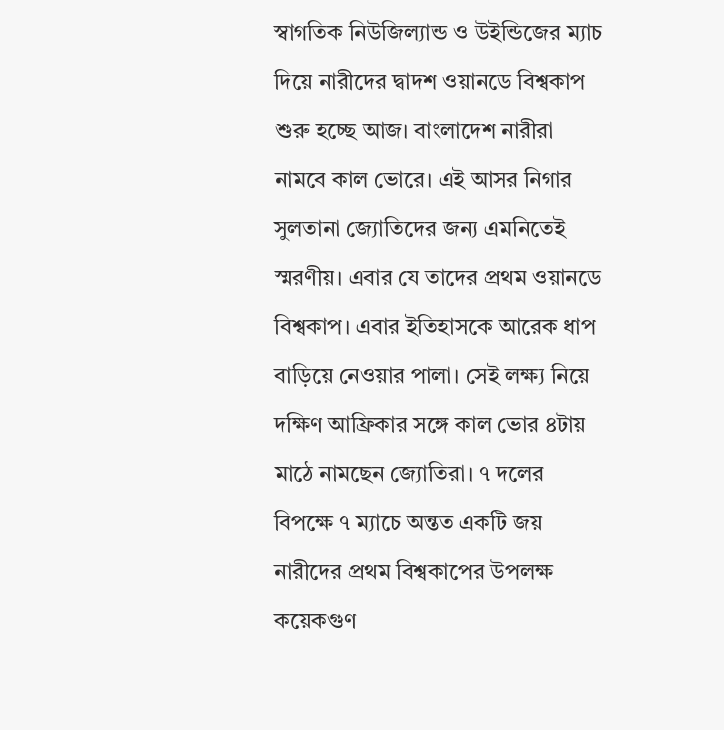স্বাগতিক নিউজিল্যান্ড ও উইন্ডিজের ম্যাচ দিয়ে নারীদের দ্বাদশ ওয়ানডে বিশ্বকাপ শুরু হচ্ছে আজ। বাংলাদেশ নারীরা নামবে কাল ভোরে। এই আসর নিগার সুলতানা জ্যোতিদের জন্য এমনিতেই স্মরণীয়। এবার যে তাদের প্রথম ওয়ানডে বিশ্বকাপ। এবার ইতিহাসকে আরেক ধাপ বাড়িয়ে নেওয়ার পালা। সেই লক্ষ্য নিয়ে দক্ষিণ আফ্রিকার সঙ্গে কাল ভোর ৪টায় মাঠে নামছেন জ্যোতিরা। ৭ দলের বিপক্ষে ৭ ম্যাচে অন্তত একটি জয় নারীদের প্রথম বিশ্বকাপের উপলক্ষ কয়েকগুণ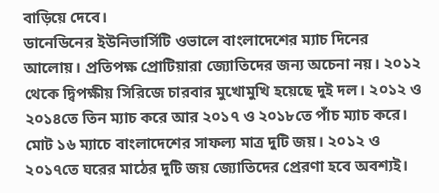বাড়িয়ে দেবে।
ডানেডিনের ইউনিভার্সিটি ওভালে বাংলাদেশের ম্যাচ দিনের আলোয়। প্রতিপক্ষ প্রোটিয়ারা জ্যোতিদের জন্য অচেনা নয়। ২০১২ থেকে দ্বিপক্ষীয় সিরিজে চারবার মুখোমুখি হয়েছে দুই দল। ২০১২ ও ২০১৪তে তিন ম্যাচ করে আর ২০১৭ ও ২০১৮তে পাঁচ ম্যাচ করে। মোট ১৬ ম্যাচে বাংলাদেশের সাফল্য মাত্র দুটি জয়। ২০১২ ও ২০১৭তে ঘরের মাঠের দুটি জয় জ্যোতিদের প্রেরণা হবে অবশ্যই।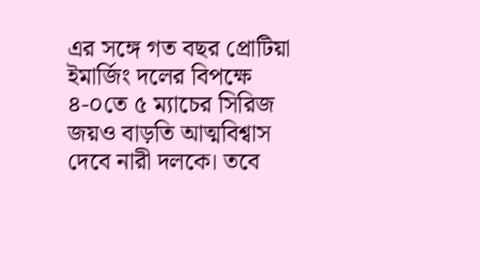এর সঙ্গে গত বছর প্রোটিয়া ইমার্জিং দলের বিপক্ষে ৪-০তে ৫ ম্যাচের সিরিজ জয়ও বাড়তি আত্মবিশ্বাস দেবে নারী দলকে। তবে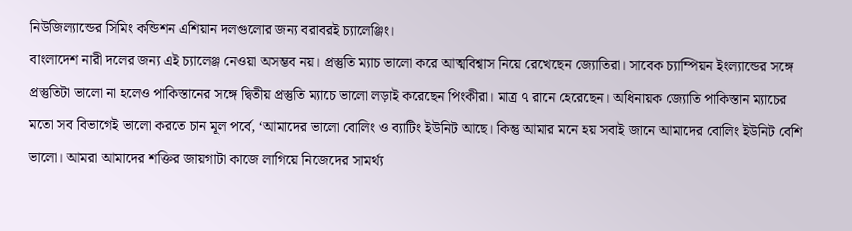নিউজিল্যান্ডের সিমিং কন্ডিশন এশিয়ান দলগুলোর জন্য বরাবরই চ্যালেঞ্জিং।
বাংলাদেশ নারী দলের জন্য এই চ্যালেঞ্জ নেওয়া অসম্ভব নয়। প্রস্তুতি ম্যাচ ভালো করে আত্মবিশ্বাস নিয়ে রেখেছেন জ্যোতিরা। সাবেক চ্যাম্পিয়ন ইংল্যান্ডের সঙ্গে প্রস্তুতিটা ভালো না হলেও পাকিস্তানের সঙ্গে দ্বিতীয় প্রস্তুতি ম্যাচে ভালো লড়াই করেছেন পিংকীরা। মাত্র ৭ রানে হেরেছেন। অধিনায়ক জ্যোতি পাকিস্তান ম্যাচের মতো সব বিভাগেই ভালো করতে চান মূল পর্বে, ‘আমাদের ভালো বোলিং ও ব্যাটিং ইউনিট আছে। কিন্তু আমার মনে হয় সবাই জানে আমাদের বোলিং ইউনিট বেশি ভালো। আমরা আমাদের শক্তির জায়গাটা কাজে লাগিয়ে নিজেদের সামর্থ্য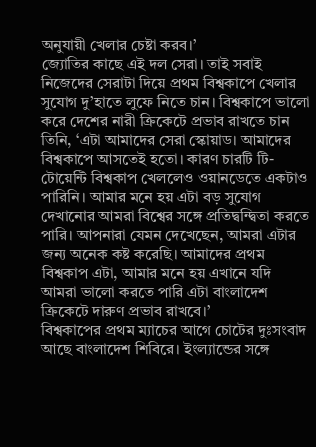অনুযায়ী খেলার চেষ্টা করব।’
জ্যোতির কাছে এই দল সেরা। তাই সবাই নিজেদের সেরাটা দিয়ে প্রথম বিশ্বকাপে খেলার সুযোগ দু’হাতে লুফে নিতে চান। বিশ্বকাপে ভালো করে দেশের নারী ক্রিকেটে প্রভাব রাখতে চান তিনি, ‘এটা আমাদের সেরা স্কোয়াড। আমাদের বিশ্বকাপে আসতেই হতো। কারণ চারটি টি-টোয়েন্টি বিশ্বকাপ খেললেও ওয়ানডেতে একটাও পারিনি। আমার মনে হয় এটা বড় সুযোগ দেখানোর আমরা বিশ্বের সঙ্গে প্রতিদ্বন্দ্বিতা করতে পারি। আপনারা যেমন দেখেছেন, আমরা এটার জন্য অনেক কষ্ট করেছি। আমাদের প্রথম বিশ্বকাপ এটা, আমার মনে হয় এখানে যদি আমরা ভালো করতে পারি এটা বাংলাদেশ ক্রিকেটে দারুণ প্রভাব রাখবে।’
বিশ্বকাপের প্রথম ম্যাচের আগে চোটের দুঃসংবাদ আছে বাংলাদেশ শিবিরে। ইংল্যান্ডের সঙ্গে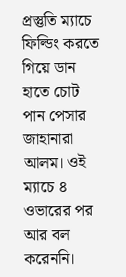প্রস্তুতি ম্যাচে ফিল্ডিং করতে গিয়ে ডান হাতে চোট পান পেসার জাহানারা আলম। ওই ম্যাচে ৪ ওভারের পর আর বল করেননি।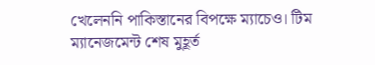খেলেননি পাকিস্তানের বিপক্ষে ম্যাচেও। টিম ম্যানেজমেন্ট শেষ মুহূর্ত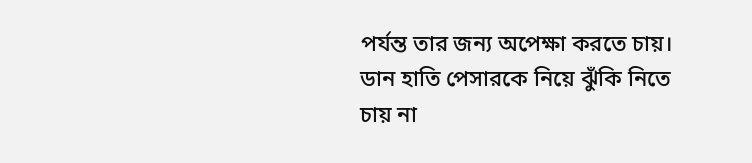পর্যন্ত তার জন্য অপেক্ষা করতে চায়। ডান হাতি পেসারকে নিয়ে ঝুঁকি নিতে চায় না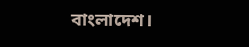বাংলাদেশ।